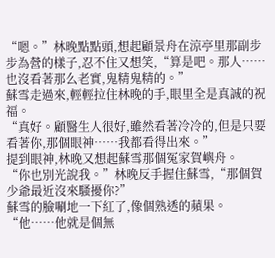“嗯。”林晚點點頭,想起顧景舟在涼亭里那副步步為營的樣子,忍不住又想笑,“算是吧。那人……也沒看著那么老實,鬼精鬼精的。”
蘇雪走過來,輕輕拉住林晚的手,眼里全是真誠的祝福。
“真好。顧醫生人很好,雖然看著冷冷的,但是只要看著你,那個眼神……我都看得出來。”
提到眼神,林晚又想起蘇雪那個冤家賀嶼舟。
“你也別光說我。”林晚反手握住蘇雪,“那個賀少爺最近沒來騷擾你?”
蘇雪的臉唰地一下紅了,像個熟透的蘋果。
“他……他就是個無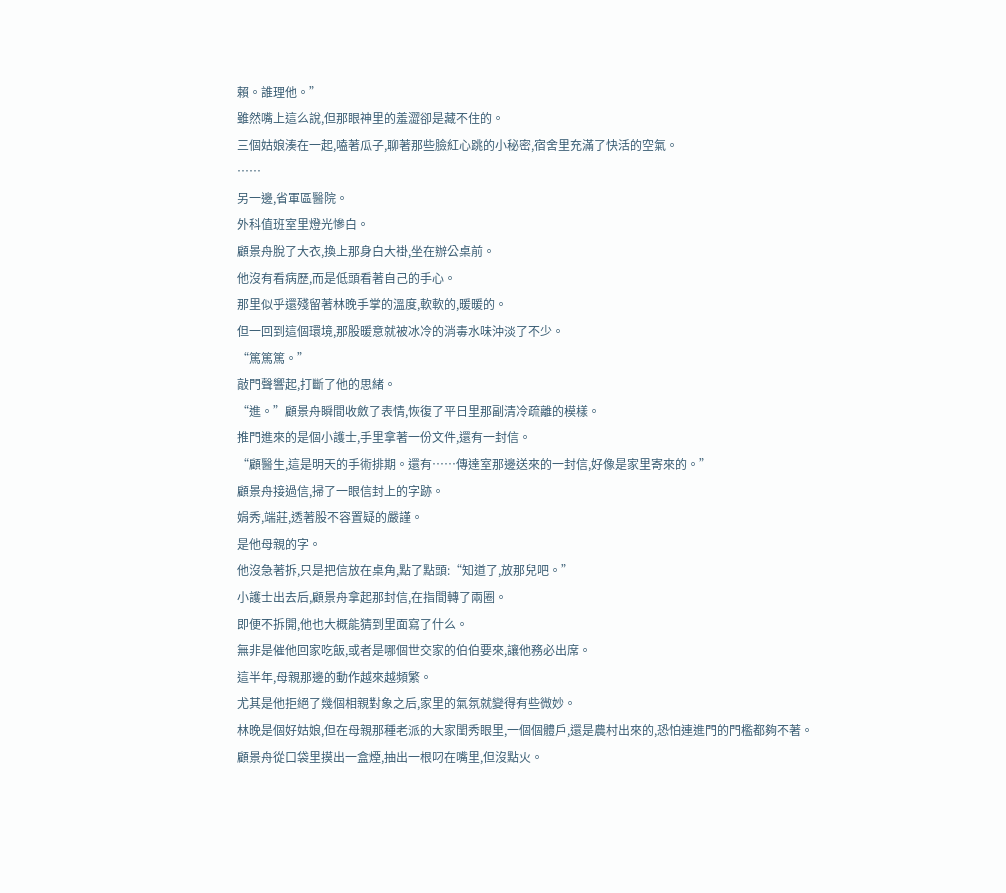賴。誰理他。”
雖然嘴上這么說,但那眼神里的羞澀卻是藏不住的。
三個姑娘湊在一起,嗑著瓜子,聊著那些臉紅心跳的小秘密,宿舍里充滿了快活的空氣。
……
另一邊,省軍區醫院。
外科值班室里燈光慘白。
顧景舟脫了大衣,換上那身白大褂,坐在辦公桌前。
他沒有看病歷,而是低頭看著自己的手心。
那里似乎還殘留著林晚手掌的溫度,軟軟的,暖暖的。
但一回到這個環境,那股暖意就被冰冷的消毒水味沖淡了不少。
“篤篤篤。”
敲門聲響起,打斷了他的思緒。
“進。”顧景舟瞬間收斂了表情,恢復了平日里那副清冷疏離的模樣。
推門進來的是個小護士,手里拿著一份文件,還有一封信。
“顧醫生,這是明天的手術排期。還有……傳達室那邊送來的一封信,好像是家里寄來的。”
顧景舟接過信,掃了一眼信封上的字跡。
娟秀,端莊,透著股不容置疑的嚴謹。
是他母親的字。
他沒急著拆,只是把信放在桌角,點了點頭:“知道了,放那兒吧。”
小護士出去后,顧景舟拿起那封信,在指間轉了兩圈。
即便不拆開,他也大概能猜到里面寫了什么。
無非是催他回家吃飯,或者是哪個世交家的伯伯要來,讓他務必出席。
這半年,母親那邊的動作越來越頻繁。
尤其是他拒絕了幾個相親對象之后,家里的氣氛就變得有些微妙。
林晚是個好姑娘,但在母親那種老派的大家閨秀眼里,一個個體戶,還是農村出來的,恐怕連進門的門檻都夠不著。
顧景舟從口袋里摸出一盒煙,抽出一根叼在嘴里,但沒點火。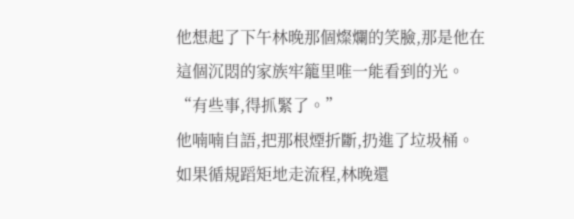他想起了下午林晚那個燦爛的笑臉,那是他在這個沉悶的家族牢籠里唯一能看到的光。
“有些事,得抓緊了。”
他喃喃自語,把那根煙折斷,扔進了垃圾桶。
如果循規蹈矩地走流程,林晚還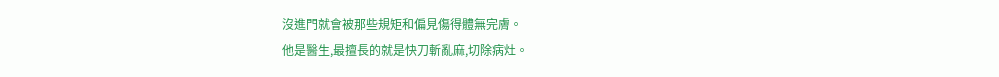沒進門就會被那些規矩和偏見傷得體無完膚。
他是醫生,最擅長的就是快刀斬亂麻,切除病灶。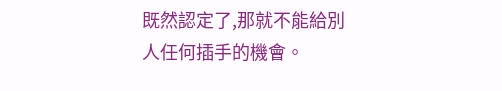既然認定了,那就不能給別人任何插手的機會。